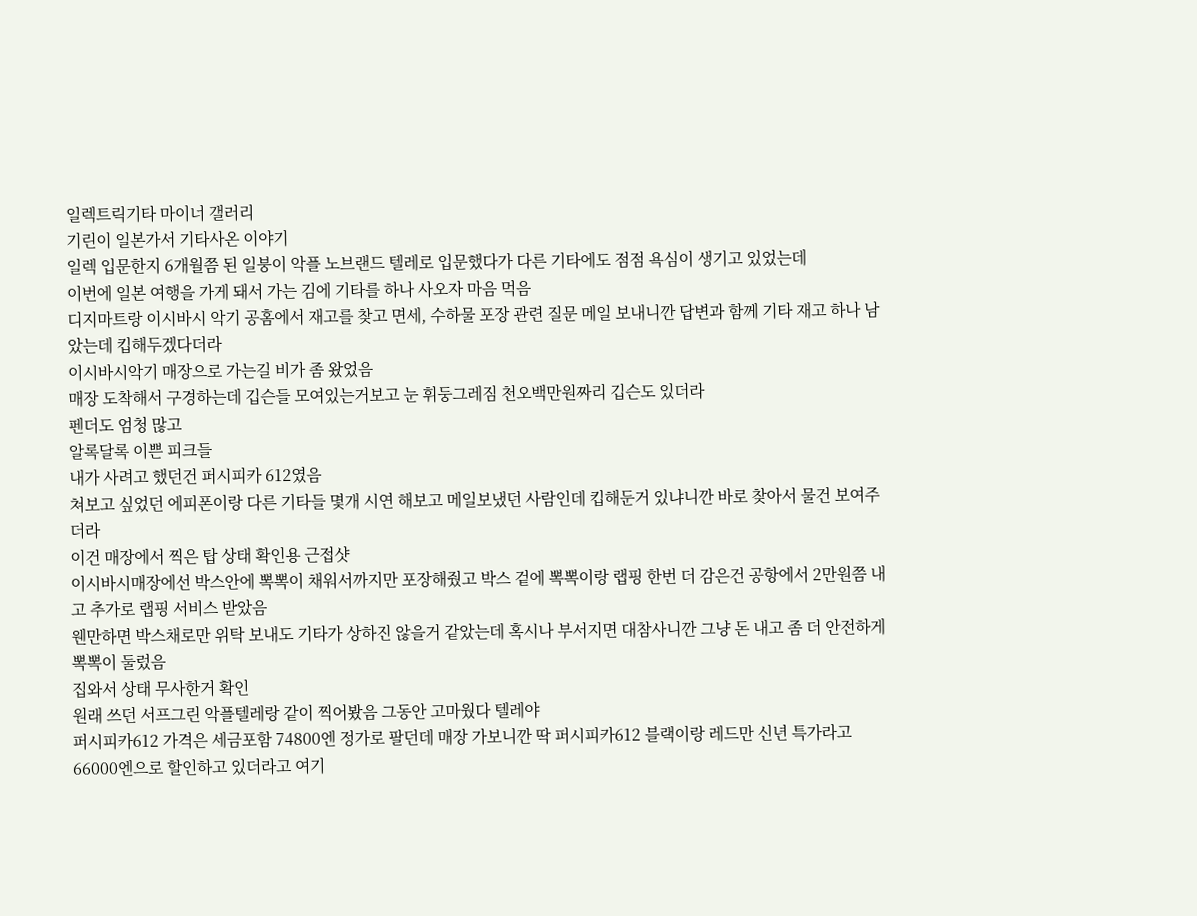일렉트릭기타 마이너 갤러리
기린이 일본가서 기타사온 이야기
일렉 입문한지 6개월쯤 된 일붕이 악플 노브랜드 텔레로 입문했다가 다른 기타에도 점점 욕심이 생기고 있었는데
이번에 일본 여행을 가게 돼서 가는 김에 기타를 하나 사오자 마음 먹음
디지마트랑 이시바시 악기 공홈에서 재고를 찾고 면세, 수하물 포장 관련 질문 메일 보내니깐 답변과 함께 기타 재고 하나 남았는데 킵해두겠다더라
이시바시악기 매장으로 가는길 비가 좀 왔었음
매장 도착해서 구경하는데 깁슨들 모여있는거보고 눈 휘둥그레짐 천오백만원짜리 깁슨도 있더라
펜더도 엄청 많고
알록달록 이쁜 피크들
내가 사려고 했던건 퍼시피카 612였음
쳐보고 싶었던 에피폰이랑 다른 기타들 몇개 시연 해보고 메일보냈던 사람인데 킵해둔거 있냐니깐 바로 찾아서 물건 보여주더라
이건 매장에서 찍은 탑 상태 확인용 근접샷
이시바시매장에선 박스안에 뽁뽁이 채워서까지만 포장해줬고 박스 겉에 뽁뽁이랑 랩핑 한번 더 감은건 공항에서 2만원쯤 내고 추가로 랩핑 서비스 받았음
웬만하면 박스채로만 위탁 보내도 기타가 상하진 않을거 같았는데 혹시나 부서지면 대참사니깐 그냥 돈 내고 좀 더 안전하게 뽁뽁이 둘렀음
집와서 상태 무사한거 확인
원래 쓰던 서프그린 악플텔레랑 같이 찍어봤음 그동안 고마웠다 텔레야
퍼시피카612 가격은 세금포함 74800엔 정가로 팔던데 매장 가보니깐 딱 퍼시피카612 블랙이랑 레드만 신년 특가라고 66000엔으로 할인하고 있더라고 여기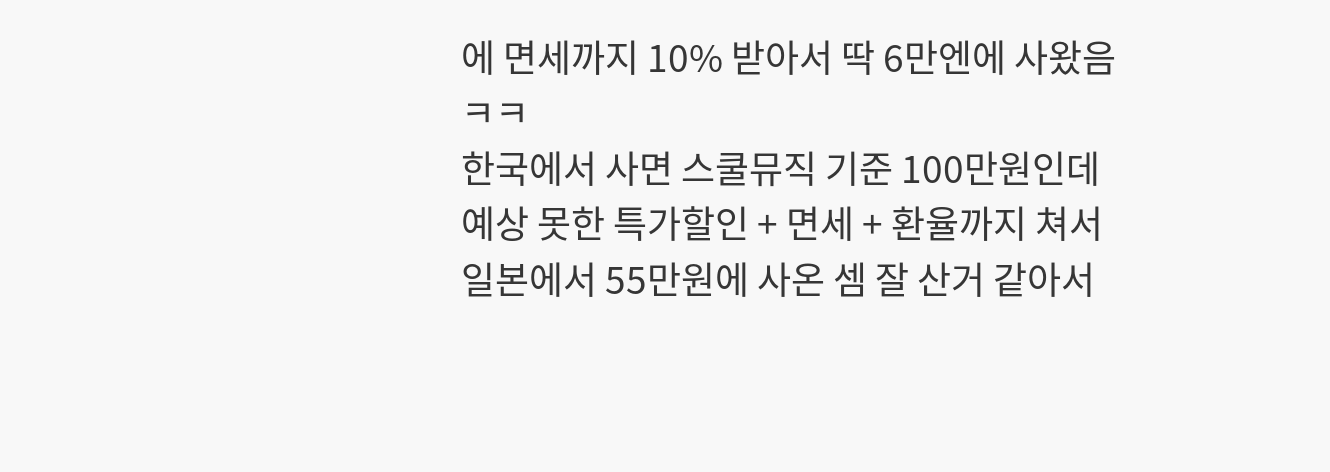에 면세까지 10% 받아서 딱 6만엔에 사왔음 ㅋㅋ
한국에서 사면 스쿨뮤직 기준 100만원인데 예상 못한 특가할인 + 면세 + 환율까지 쳐서 일본에서 55만원에 사온 셈 잘 산거 같아서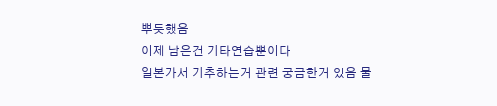뿌듯했음
이제 남은건 기타연습뿐이다
일본가서 기추하는거 관련 궁금한거 있음 물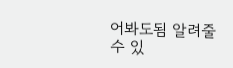어봐도됨 알려줄수 있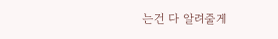는건 다 알려줄게